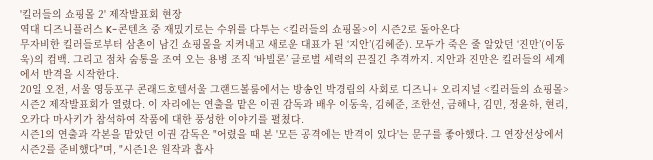'킬러들의 쇼핑몰 2' 제작발표회 현장
역대 디즈니플러스 K-콘텐츠 중 재밌기로는 수위를 다투는 <킬러들의 쇼핑몰>이 시즌2로 돌아온다
무자비한 킬러들로부터 삼촌이 남긴 쇼핑몰을 지켜내고 새로운 대표가 된 ‘지안’(김혜준). 모두가 죽은 줄 알았던 ‘진만’(이동욱)의 컴백. 그리고 점차 숨통을 조여 오는 용병 조직 ‘바빌론’ 글로벌 세력의 끈질긴 추격까지. 지안과 진만은 킬러들의 세계에서 반격을 시작한다.
20일 오전, 서울 영등포구 콘래드호텔서울 그랜드볼룸에서는 방송인 박경림의 사회로 디즈니+ 오리지널 <킬러들의 쇼핑몰> 시즌2 제작발표회가 열렸다. 이 자리에는 연출을 맡은 이권 감독과 배우 이동욱, 김혜준, 조한선, 금해나, 김민, 정윤하, 현리, 오카다 마사키가 참석하여 작품에 대한 풍성한 이야기를 펼쳤다.
시즌1의 연출과 각본을 맡았던 이권 감독은 "어렸을 때 본 '모든 공격에는 반격이 있다'는 문구를 좋아했다. 그 연장선상에서 시즌2를 준비했다"며, "시즌1은 원작과 흡사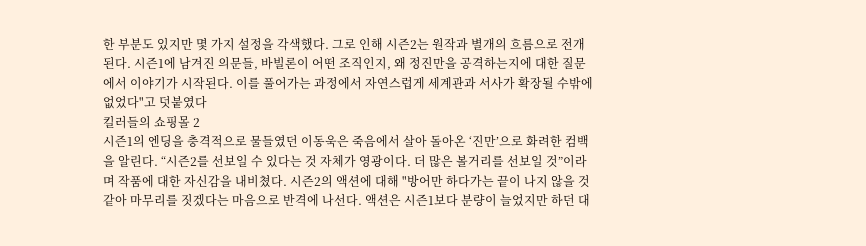한 부분도 있지만 몇 가지 설정을 각색했다. 그로 인해 시즌2는 원작과 별개의 흐름으로 전개된다. 시즌1에 남겨진 의문들, 바빌론이 어떤 조직인지, 왜 정진만을 공격하는지에 대한 질문에서 이야기가 시작된다. 이를 풀어가는 과정에서 자연스럽게 세계관과 서사가 확장될 수밖에 없었다"고 덧붙였다
킬러들의 쇼핑몰 2
시즌1의 엔딩을 충격적으로 물들였던 이동욱은 죽음에서 살아 돌아온 ‘진만’으로 화려한 컴백을 알린다. “시즌2를 선보일 수 있다는 것 자체가 영광이다. 더 많은 볼거리를 선보일 것”이라며 작품에 대한 자신감을 내비쳤다. 시즌2의 액션에 대해 "방어만 하다가는 끝이 나지 않을 것 같아 마무리를 짓겠다는 마음으로 반격에 나선다. 액션은 시즌1보다 분량이 늘었지만 하던 대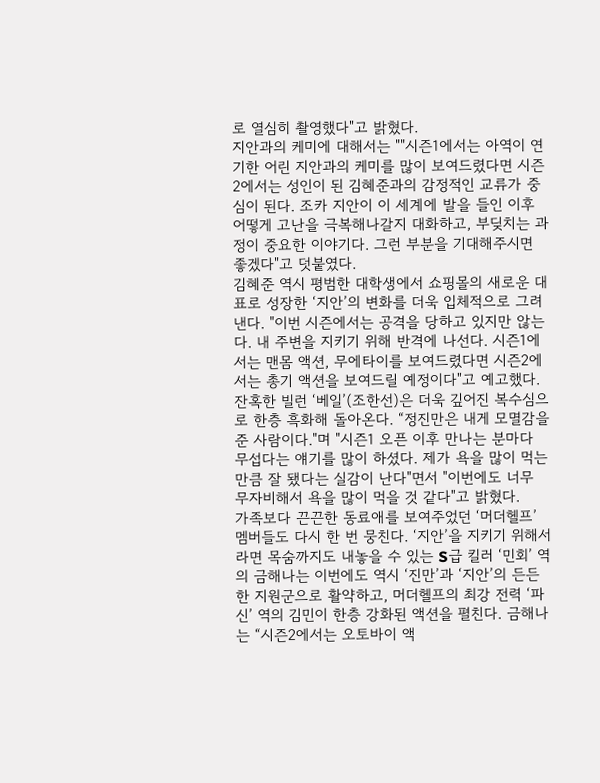로 열심히 촬영했다"고 밝혔다.
지안과의 케미에 대해서는 ""시즌1에서는 아역이 연기한 어린 지안과의 케미를 많이 보여드렸다면 시즌2에서는 성인이 된 김혜준과의 감정적인 교류가 중심이 된다. 조카 지안이 이 세계에 발을 들인 이후 어떻게 고난을 극복해나갈지 대화하고, 부딪치는 과정이 중요한 이야기다. 그런 부분을 기대해주시면 좋겠다"고 덧붙였다.
김혜준 역시 평범한 대학생에서 쇼핑몰의 새로운 대표로 성장한 ‘지안’의 변화를 더욱 입체적으로 그려낸다. "이번 시즌에서는 공격을 당하고 있지만 않는다. 내 주변을 지키기 위해 반격에 나선다. 시즌1에서는 맨몸 액션, 무에타이를 보여드렸다면 시즌2에서는 총기 액션을 보여드릴 예정이다"고 예고했다.
잔혹한 빌런 ‘베일’(조한선)은 더욱 깊어진 복수심으로 한층 흑화해 돌아온다. “정진만은 내게 모멸감을 준 사람이다."며 "시즌1 오픈 이후 만나는 분마다 무섭다는 얘기를 많이 하셨다. 제가 욕을 많이 먹는 만큼 잘 됐다는 실감이 난다"면서 "이번에도 너무 무자비해서 욕을 많이 먹을 것 같다"고 밝혔다.
가족보다 끈끈한 동료애를 보여주었던 ‘머더헬프’ 멤버들도 다시 한 번 뭉친다. ‘지안’을 지키기 위해서라면 목숨까지도 내놓을 수 있는 S급 킬러 ‘민회’ 역의 금해나는 이번에도 역시 ‘진만’과 ‘지안’의 든든한 지원군으로 활약하고, 머더헬프의 최강 전력 ‘파신’ 역의 김민이 한층 강화된 액션을 펼친다. 금해나는 “시즌2에서는 오토바이 액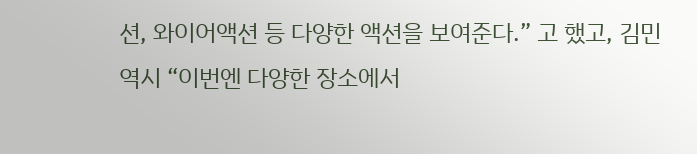션, 와이어액션 등 다양한 액션을 보여준다.” 고 했고, 김민 역시 “이번엔 다양한 장소에서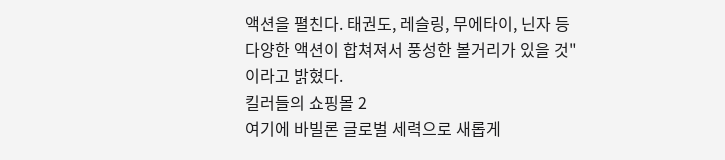액션을 펼친다. 태권도, 레슬링, 무에타이, 닌자 등 다양한 액션이 합쳐져서 풍성한 볼거리가 있을 것"이라고 밝혔다.
킬러들의 쇼핑몰 2
여기에 바빌론 글로벌 세력으로 새롭게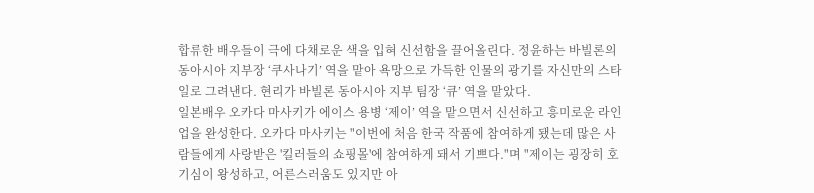합류한 배우들이 극에 다채로운 색을 입혀 신선함을 끌어올린다. 정윤하는 바빌론의 동아시아 지부장 ‘쿠사나기’ 역을 맡아 욕망으로 가득한 인물의 광기를 자신만의 스타일로 그려낸다. 현리가 바빌론 동아시아 지부 팀장 ‘큐’ 역을 맡았다.
일본배우 오카다 마사키가 에이스 용병 ‘제이’ 역을 맡으면서 신선하고 흥미로운 라인업을 완성한다. 오카다 마사키는 "이번에 처음 한국 작품에 참여하게 됐는데 많은 사람들에게 사랑받은 '킬러들의 쇼핑몰'에 참여하게 돼서 기쁘다."며 "제이는 굉장히 호기심이 왕성하고, 어른스러움도 있지만 아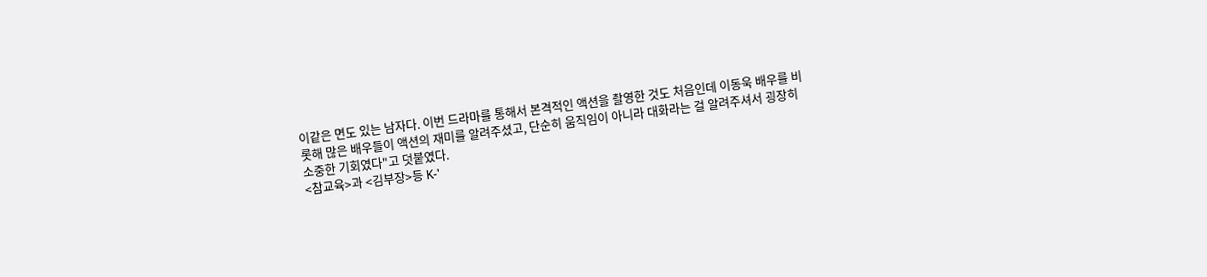이같은 면도 있는 남자다. 이번 드라마를 통해서 본격적인 액션을 촬영한 것도 처음인데 이동욱 배우를 비롯해 많은 배우들이 액션의 재미를 알려주셨고, 단순히 움직임이 아니라 대화라는 걸 알려주셔서 굉장히 소중한 기회였다"고 덧붙였다.
<참교육>과 <김부장>등 K-'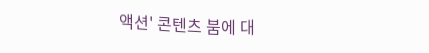액션' 콘텐츠 붐에 대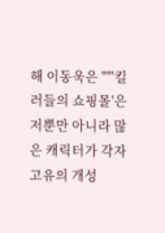해 이동욱은 ""'킬러들의 쇼핑몰'은 저뿐만 아니라 많은 캐릭터가 각자 고유의 개성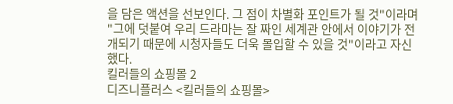을 담은 액션을 선보인다. 그 점이 차별화 포인트가 될 것"이라며 "그에 덧붙여 우리 드라마는 잘 짜인 세계관 안에서 이야기가 전개되기 때문에 시청자들도 더욱 몰입할 수 있을 것"이라고 자신했다.
킬러들의 쇼핑몰 2
디즈니플러스 <킬러들의 쇼핑몰>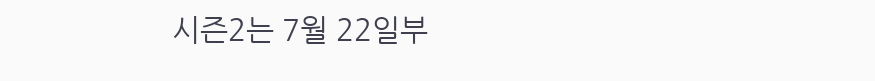시즌2는 7월 22일부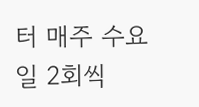터 매주 수요일 2회씩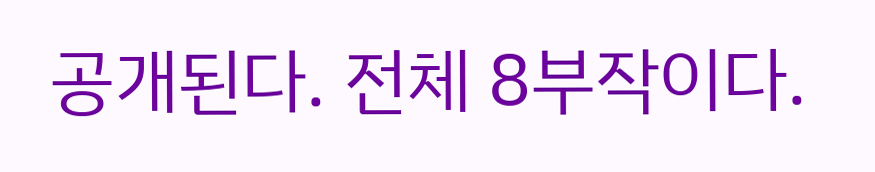공개된다. 전체 8부작이다.